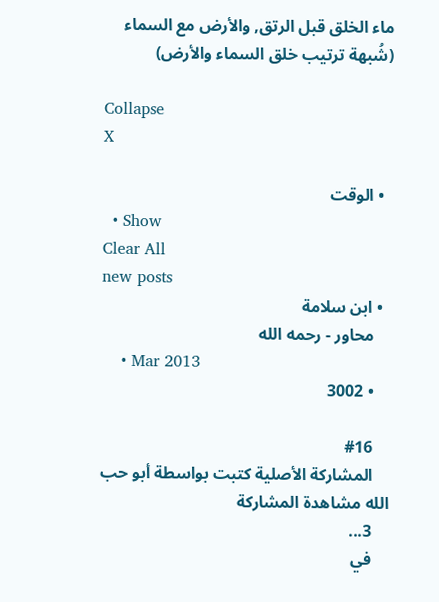ماء الخلق قبل الرتق, والأرض مع السماء (شُبهة ترتيب خلق السماء والأرض)

Collapse
X

  • الوقت
  • Show
Clear All
new posts
  • ابن سلامة
    محاور - رحمه الله
    • Mar 2013
    • 3002

    #16
    المشاركة الأصلية كتبت بواسطة أبو حب الله مشاهدة المشاركة
    3...
    في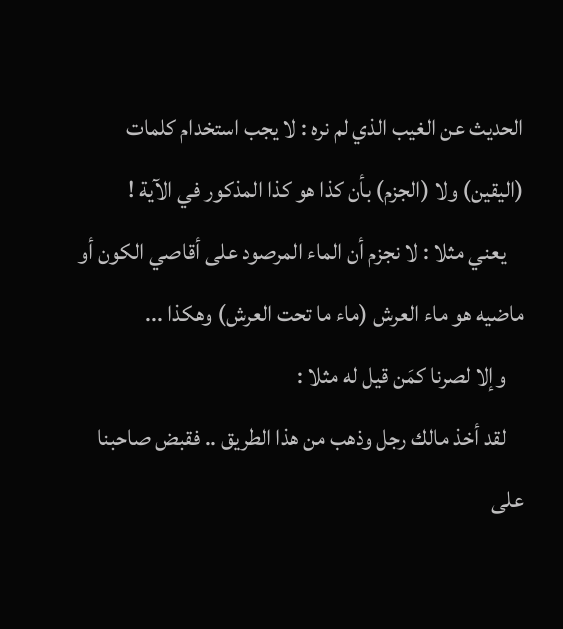الحديث عن الغيب الذي لم نره : لا يجب استخدام كلمات (اليقين) ولا (الجزم) بأن كذا هو كذا المذكور في الآية !
    يعني مثلا : لا نجزم أن الماء المرصود على أقاصي الكون أو ماضيه هو ماء العرش (ماء ما تحت العرش) وهكذا ...
    وإلا لصرنا كمَن قيل له مثلا :
    لقد أخذ مالك رجل وذهب من هذا الطريق .. فقبض صاحبنا على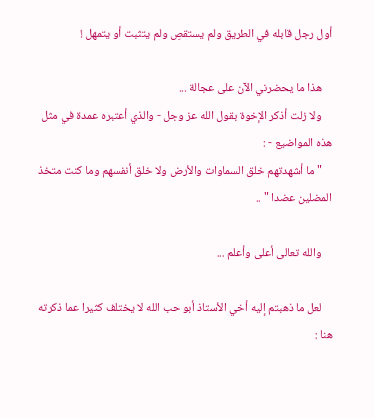أول رجل قابله في الطريق ولم يستقصِ ولم يتثبت أو يتمهل !

    هذا ما يحضرني الآن على عجالة ...
    ولا زلت أذكر الإخوة بقول الله عز وجل - والذي أعتبره عمدة في مثل هذه المواضيع - :
    " ما أشهدتهم خلق السماوات والأرض ولا خلق أنفسهم وما كنت متخذ المضلين عضدا " ..

    والله تعالى أعلى وأعلم ...

    لعل ما ذهبتم إليه أخي الأستاذ أبو حب الله لا يختلف كثيرا عما ذكرته هنا :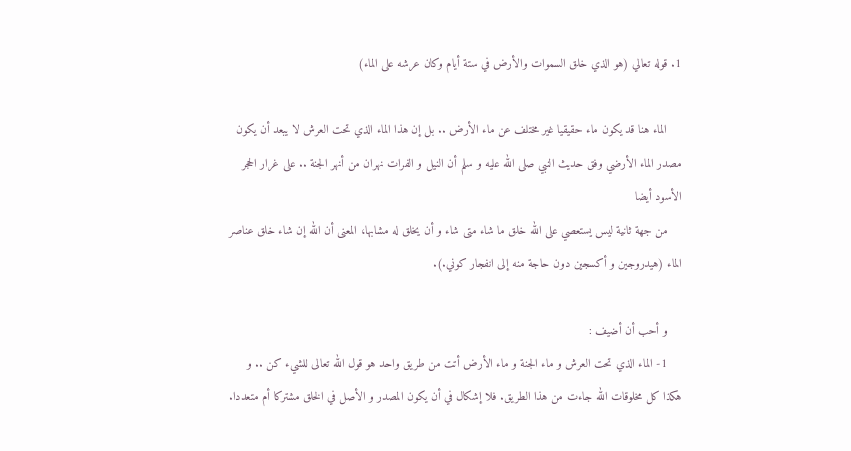1. قوله تعالي (هو الذي خلق السموات والأرض في ستة أيام وكان عرشه على الماء)

    الماء هنا قد يكون ماء حقيقيا غير مختلف عن ماء الأرض .. بل إن هذا الماء الذي تحت العرش لا يبعد أن يكون مصدر الماء الأرضي وفق حديث النبي صلى الله عليه و سلم أن النيل و الفرات نهران من أنهر الجنة .. على غرار الحجر الأسود أيضا
    من جهة ثانية ليس يستعصي على الله خلق ما شاء متى شاء و أن يخلق له مشابها، المعنى أن الله إن شاء خلق عناصر الماء (هيدروجين و أكسجين دون حاجة منه إلى انفجار كوني.).

    و أحب أن أضيف :
    1- الماء الذي تحت العرش و ماء الجنة و ماء الأرض أتت من طريق واحد هو قول الله تعالى للشيء كن .. و هكذا كل مخلوقات الله جاءت من هذا الطريق. فلا إشكال في أن يكون المصدر و الأصل في الخلق مشتركا أم متعددا.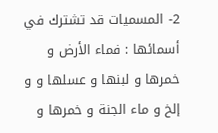2- المسميات قد تشترك في أسمائها : فماء الأرض و خمرها و لبنها و عسلها و و إلخ و ماء الجنة و خمرها و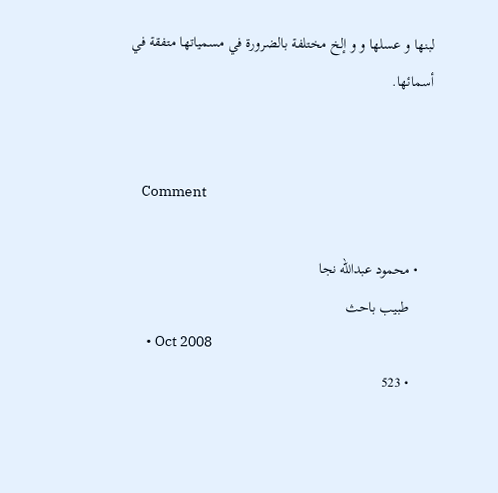لبنها و عسلها و و إلخ مختلفة بالضرورة في مسمياتها متفقة في أسمائها.


    Comment

    • محمود عبدالله نجا
      طبيب باحث
      • Oct 2008
      • 523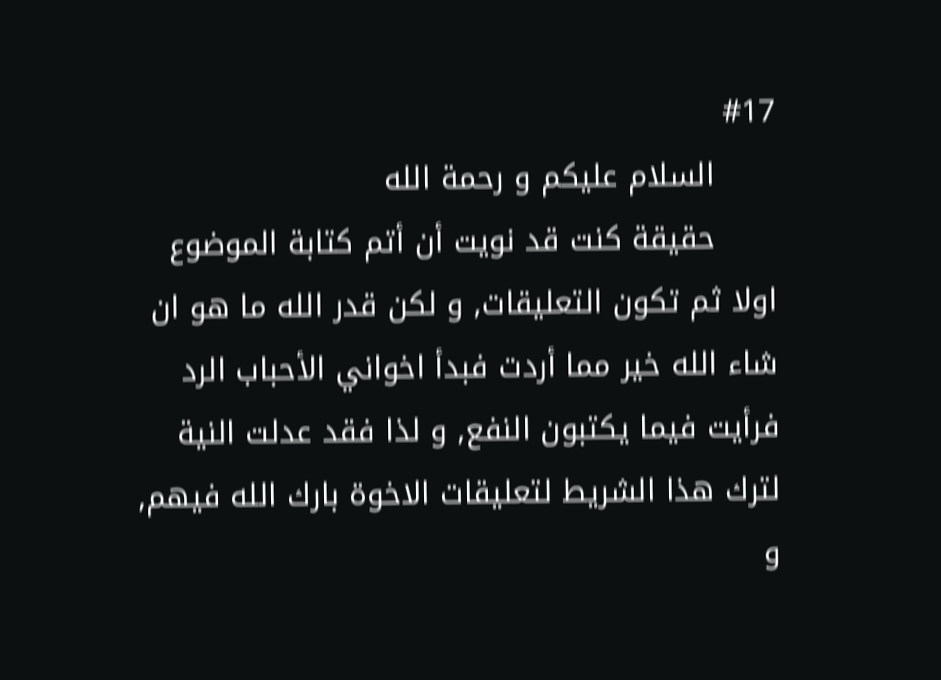#17
      السلام عليكم و رحمة الله
      حقيقة كنت قد نويت أن أتم كتابة الموضوع اولا ثم تكون التعليقات, و لكن قدر الله ما هو ان شاء الله خير مما أردت فبدأ اخواني الأحباب الرد فرأيت فيما يكتبون النفع, و لذا فقد عدلت النية لترك هذا الشريط لتعليقات الاخوة بارك الله فيهم, و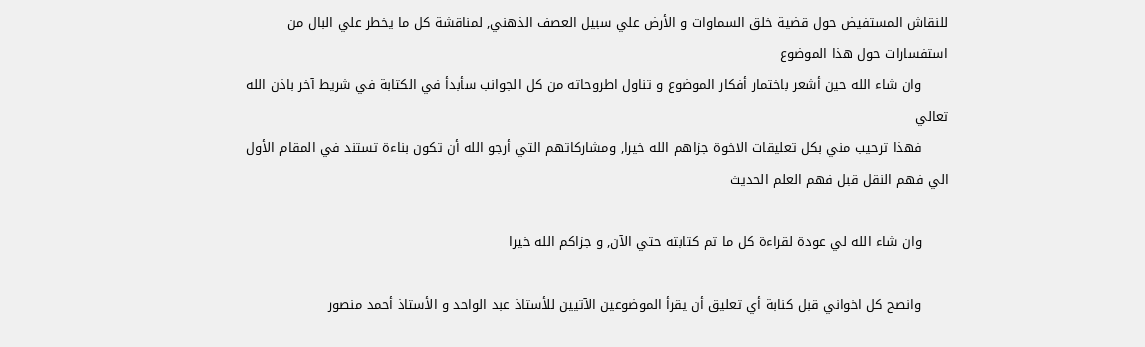للنقاش المستفيض حول قضية خلق السماوات و الأرض علي سبيل العصف الذهني, لمناقشة كل ما يخطر علي البال من استفسارات حول هذا الموضوع
      وان شاء الله حين أشعر باختمار أفكار الموضوع و تناول اطروحاته من كل الجوانب سأبدأ في الكتابة في شريط آخر باذن الله تعالي
      فهذا ترحيب مني بكل تعليقات الاخوة جزاهم الله خيرا, ومشاركاتهم التي أرجو الله أن تكون بناءة تستند في المقام الأول الي فهم النقل قبل فهم العلم الحديث

      وان شاء الله لي عودة لقراءة كل ما تم كتابته حتي الآن, و جزاكم الله خيرا

      وانصح كل اخواني قبل كنابة أي تعليق أن يقرأ الموضوعين الآتيين للأستاذ عبد الواحد و الأستاذ أحمد منصور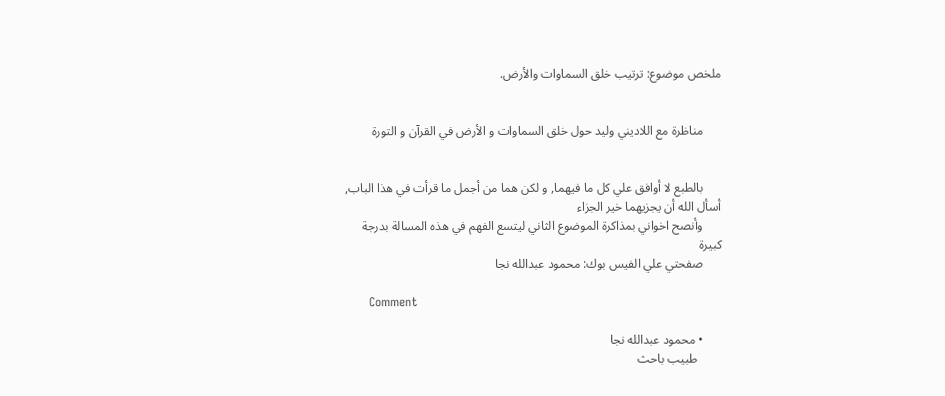ملخص موضوع: ترتيب خلق السماوات والأرض.


      مناظرة مع اللاديني وليد حول خلق السماوات و الأرض في القرآن و التورة


      بالطبع لا أوافق علي كل ما فيهما, و لكن هما من أجمل ما قرأت في هذا الباب, أسأل الله أن يجزيهما خير الجزاء
      وأنصح اخواني بمذاكرة الموضوع الثاني ليتسع الفهم في هذه المسالة بدرجة كبيرة
      صفحتي علي الفيس بوك: محمود عبدالله نجا

      Comment

      • محمود عبدالله نجا
        طبيب باحث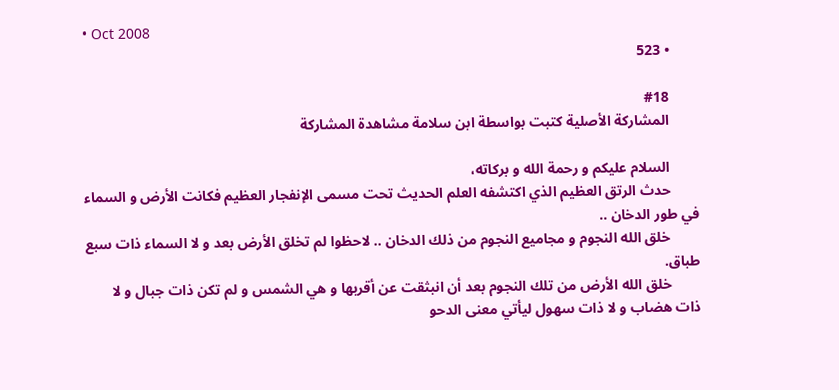• Oct 2008
        • 523

        #18
        المشاركة الأصلية كتبت بواسطة ابن سلامة مشاهدة المشاركة

        السلام عليكم و رحمة الله و بركاته،
        حدث الرتق العظيم الذي اكتشفه العلم الحديث تحت مسمى الإنفجار العظيم فكانت الأرض و السماء في طور الدخان ..
        خلق الله النجوم و مجاميع النجوم من ذلك الدخان .. لاحظوا لم تخلق الأرض بعد و لا السماء ذات سبع طباق.
        خلق الله الأرض من تلك النجوم بعد أن انبثقت عن أقربها و هي الشمس و لم تكن ذات جبال و لا ذات هضاب و لا ذات سهول ليأتي معنى الدحو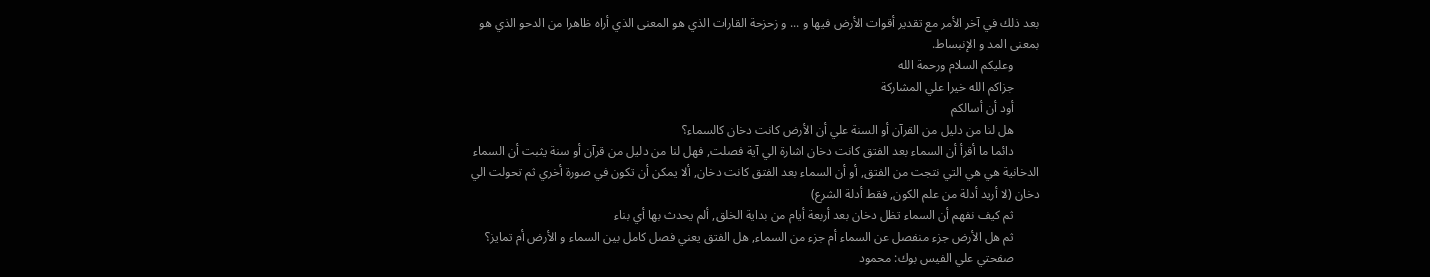بعد ذلك في آخر الأمر مع تقدير أقوات الأرض فيها و ... و زحزحة القارات الذي هو المعنى الذي أراه ظاهرا من الدحو الذي هو بمعنى المد و الإنبساط.
        وعليكم السلام ورحمة الله
        جزاكم الله خيرا علي المشاركة
        أود أن أسالكم
        هل لنا من دليل من القرآن أو السنة علي أن الأرض كانت دخان كالسماء؟
        دائما ما أقرأ أن السماء بعد الفتق كانت دخان اشارة الي آية فصلت, فهل لنا من دليل من قرآن أو سنة يثبت أن السماء الدخانية هي هي التي نتجت من الفتق, أو أن السماء بعد الفتق كانت دخان, ألا يمكن أن تكون في صورة أخري ثم تحولت الي دخان (لا أريد أدلة من علم الكون, فقط أدلة الشرع)
        ثم كيف نفهم أن السماء تظل دخان بعد أربعة أيام من بداية الخلق, ألم يحدث بها أي بناء
        ثم هل الأرض جزء منفصل عن السماء أم جزء من السماء, هل الفتق يعني فصل كامل بين السماء و الأرض أم تمايز؟
        صفحتي علي الفيس بوك: محمود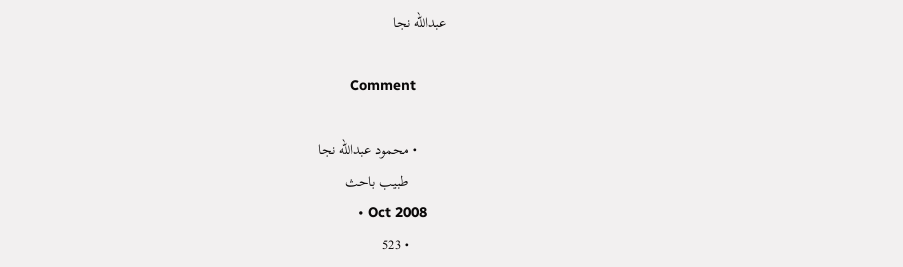عبدالله نجا

        Comment

        • محمود عبدالله نجا
          طبيب باحث
          • Oct 2008
          • 523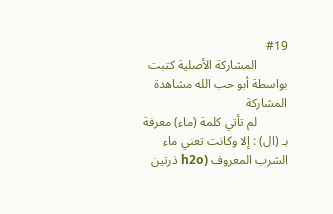#19
          المشاركة الأصلية كتبت بواسطة أبو حب الله مشاهدة المشاركة
          لم تأتي كلمة (ماء) معرفة بـ (ال) : إلا وكانت تعني ماء الشرب المعروف (h2o ذرتين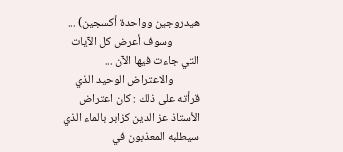هيدروجين وواحدة أكسجين) ...
          وسوف أعرض كل الآيات التي جاءت فيها الآن ...
          والاعتراض الوحيد الذي قرأته على ذلك : كان اعتراض الأستاذ عز الدين كزابر بالماء الذي سيطلبه المعذبون في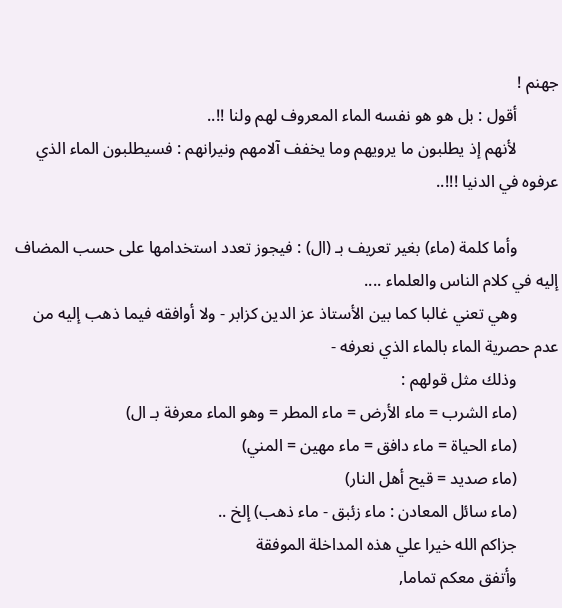جهنم !
          أقول : بل هو هو نفسه الماء المعروف لهم ولنا !!..
          لأنهم إذ يطلبون ما يرويهم وما يخفف آلامهم ونيرانهم : فسيطلبون الماء الذي عرفوه في الدنيا !!!..

          وأما كلمة (ماء) بغير تعريف بـ (ال) : فيجوز تعدد استخدامها على حسب المضاف إليه في كلام الناس والعلماء ....
          وهي تعني غالبا كما بين الأستاذ عز الدين كزابر - ولا أوافقه فيما ذهب إليه من عدم حصرية الماء بالماء الذي نعرفه -
          وذلك مثل قولهم :
          (ماء الشرب = ماء الأرض = ماء المطر = وهو الماء معرفة بـ ال)
          (ماء الحياة = ماء دافق = ماء مهين = المني)
          (ماء صديد = قيح أهل النار)
          (ماء سائل المعادن : ماء زئبق - ماء ذهب) إلخ ..
          جزاكم الله خيرا علي هذه المداخلة الموفقة
          وأتفق معكم تماما,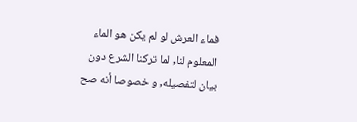فماء العرش لو لم يكن هو الماء المعلوم لنا, لما تركنا الشرع دون بيان لتفصيله, و خصوصا أنه صح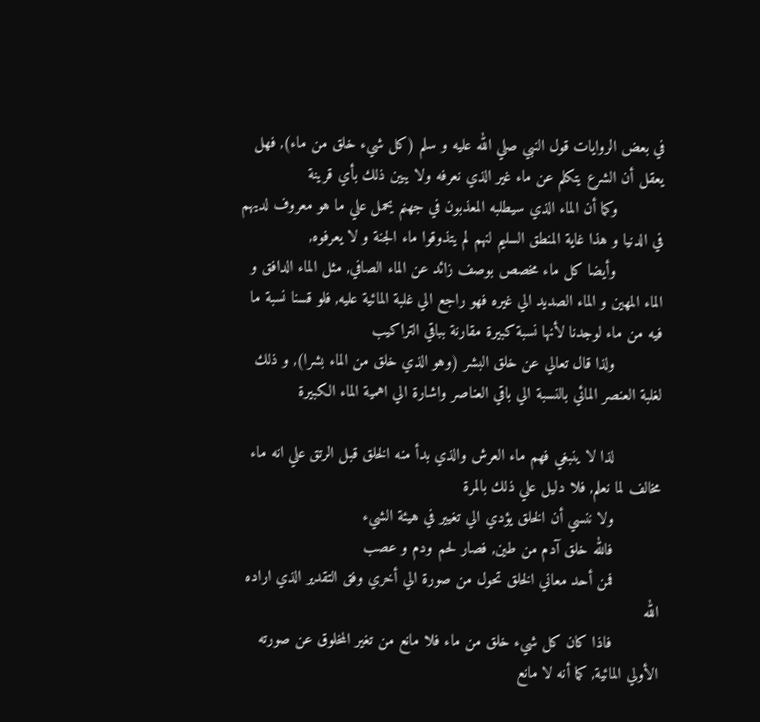في بعض الروايات قول النبي صلي الله عليه و سلم (كل شيء خلق من ماء), فهل يعقل أن الشرع يتكلم عن ماء غير الذي نعرفه ولا يبين ذلك بأي قرينة
          وكما أن الماء الذي سيطلبه المعذبون في جهنم يحمل علي ما هو معروف لديهم في الدنيا و هذا غاية المنطق السليم لنهم لم يتذوقوا ماء الجنة و لا يعرفوه,
          وأيضا كل ماء مخصص بوصف زائد عن الماء الصافي, مثل الماء الدافق و الماء المهين و الماء الصديد الي غيره فهو راجع الي غلبة المائية عليه, فلو قسنا نسبة ما فيه من ماء لوجدنا لأنها نسبة كبيرة مقارنة بباقي التراكيب
          ولذا قال تعالي عن خلق البشر (وهو الذي خلق من الماء بشرا), و ذلك لغلبة العنصر المائي بالنسبة الي باقي العناصر واشارة الي اهمية الماء الكبيرة

          لذا لا ينبغي فهم ماء العرش والذي بدأ منه الخلق قبل الرتق علي انه ماء مخالف لما نعلم, فلا دليل علي ذلك بالمرة
          ولا ننسي أن الخلق يؤدي الي تغيير في هيئة الشيء
          فالله خلق آدم من طين, فصار لحم ودم و عصب
          فمن أحد معاني الخلق تحول من صورة الي أخري وفق التقدير الذي اراده الله
          فاذا كان كل شيء خلق من ماء فلا مانع من تغير المخلوق عن صورته الأولي المائية, كما أنه لا مانع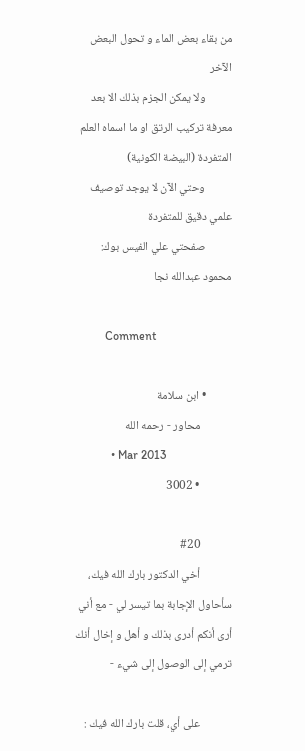من بقاء بعض الماء و تحول البعض الآخر
          ولا يمكن الجزم بذلك الا بعد معرفة تركيب الرتق او ما اسماه العلم المتفردة (البيضة الكونية)
          وحتي الآن لا يوجد توصيف علمي دقيق للمتفردة
          صفحتي علي الفيس بوك: محمود عبدالله نجا

          Comment

          • ابن سلامة
            محاور - رحمه الله
            • Mar 2013
            • 3002

            #20
            أخي الدكتور بارك الله فيك، سأحاول الإجابة بما تيسر لي - مع أني أرى أنكم أدرى بذلك و أهل و إخال أنك ترمي إلى الوصول إلى شيء -

            على أي، قلت بارك الله فيك :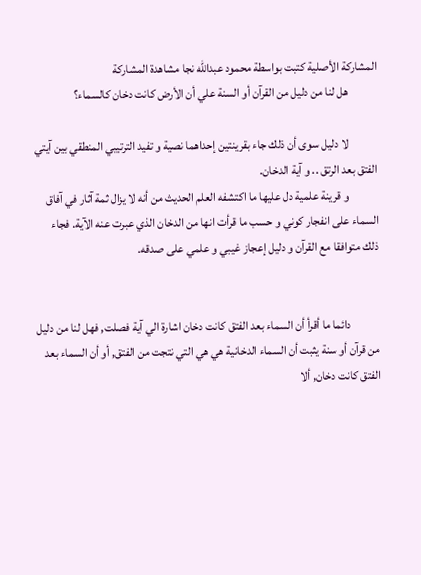المشاركة الأصلية كتبت بواسطة محمود عبدالله نجا مشاهدة المشاركة
            هل لنا من دليل من القرآن أو السنة علي أن الأرض كانت دخان كالسماء؟

            لا دليل سوى أن ذلك جاء بقرينتين إحداهما نصية و تفيد الترتيبي المنطقي بين آيتي الفتق بعد الرتق .. و آية الدخان.
            و قرينة علمية دل عليها ما اكتشفه العلم الحديث من أنه لا يزال ثمة آثار في آفاق السماء على انفجار كوني و حسب ما قرأت انها من الدخان الذي عبرت عنه الآية. فجاء ذلك متوافقا مع القرآن و دليل إعجاز غيبي و علمي على صدقه.


            دائما ما أقرأ أن السماء بعد الفتق كانت دخان اشارة الي آية فصلت, فهل لنا من دليل من قرآن أو سنة يثبت أن السماء الدخانية هي هي التي نتجت من الفتق, أو أن السماء بعد الفتق كانت دخان, ألا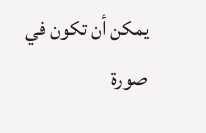يمكن أن تكون في صورة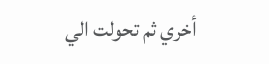أخري ثم تحولت الي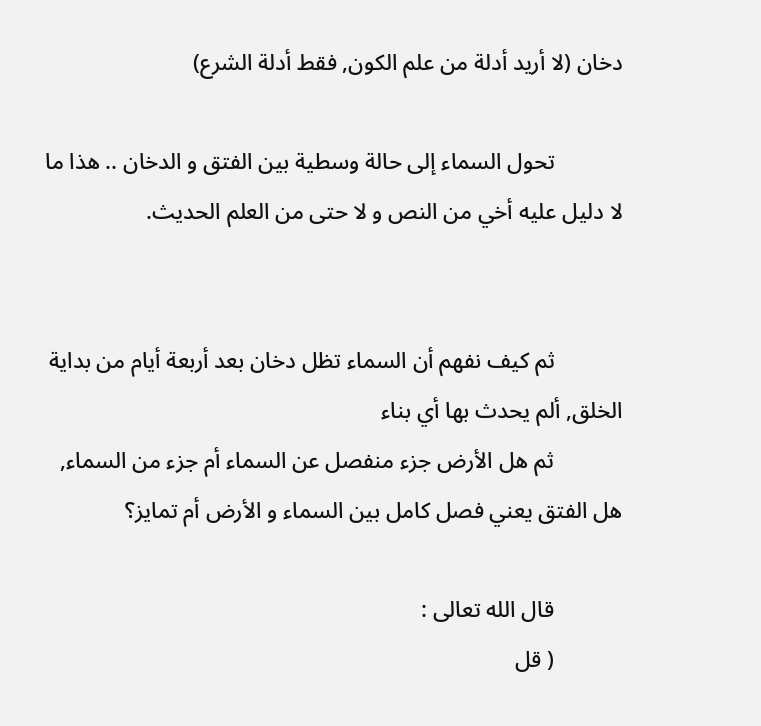دخان (لا أريد أدلة من علم الكون, فقط أدلة الشرع)

            تحول السماء إلى حالة وسطية بين الفتق و الدخان .. هذا ما لا دليل عليه أخي من النص و لا حتى من العلم الحديث.


            ثم كيف نفهم أن السماء تظل دخان بعد أربعة أيام من بداية الخلق, ألم يحدث بها أي بناء
            ثم هل الأرض جزء منفصل عن السماء أم جزء من السماء, هل الفتق يعني فصل كامل بين السماء و الأرض أم تمايز؟

            قال الله تعالى :
            ( قل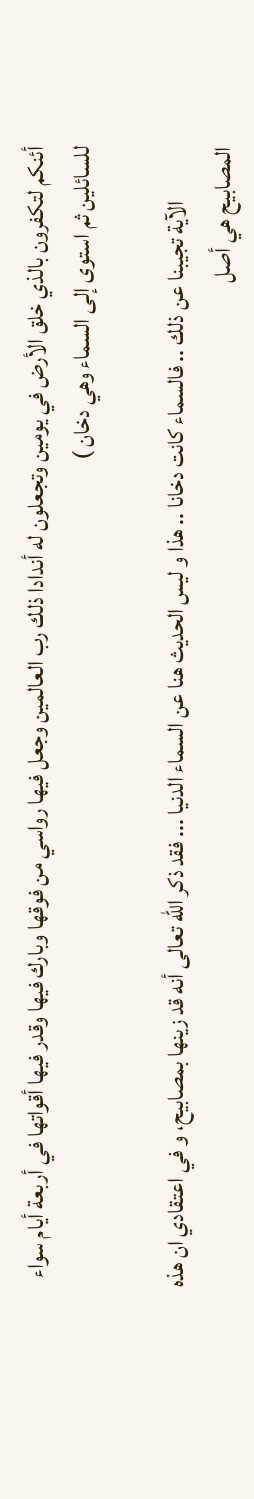أئنكم لتكفرون بالذي خلق الأرض في يومين وتجعلون له أندادا ذلك رب العالمين وجعل فيها رواسي من فوقها وبارك فيها وقدر فيها أقواتها في أربعة أيام سواء للسائلين ثم استوى إلى السماء وهي دخان )

            الآية تجيبنا عن ذلك .. فالسماء كانت دخانا .. هذا و ليس الحديث هنا عن السماء الدنيا ... فقد ذكر الله تعالى أنه قد زينها بمصابيح، و في اعتقادي ان هذه المصابيح هي أصل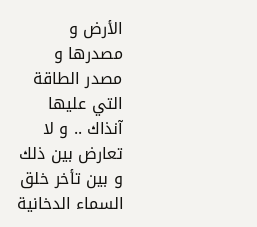الأرض و مصدرها و مصدر الطاقة التي عليها آنذاك .. و لا تعارض بين ذلك و بين تأخر خلق السماء الدخانية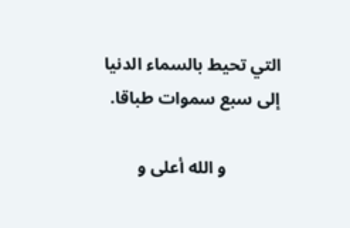التي تحيط بالسماء الدنيا إلى سبع سموات طباقا.

            و الله أعلى و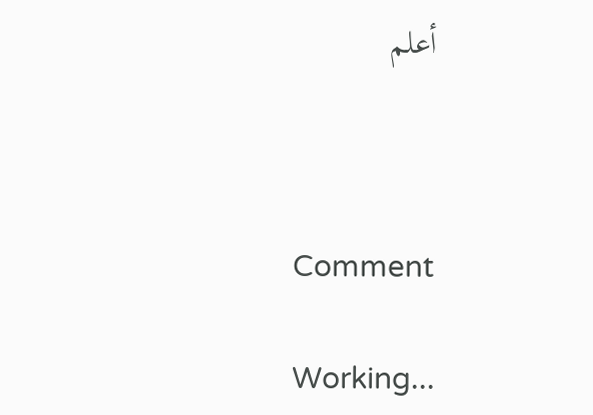أعلم



            Comment

            Working...